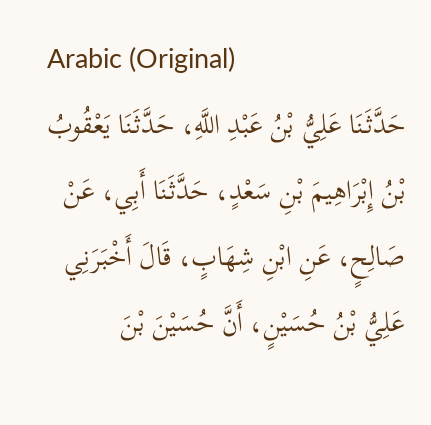Arabic (Original)
حَدَّثَنَا عَلِيُّ بْنُ عَبْدِ اللَّهِ، حَدَّثَنَا يَعْقُوبُ بْنُ إِبْرَاهِيمَ بْنِ سَعْدٍ، حَدَّثَنَا أَبِي، عَنْ صَالِحٍ، عَنِ ابْنِ شِهَابٍ، قَالَ أَخْبَرَنِي عَلِيُّ بْنُ حُسَيْنٍ، أَنَّ حُسَيْنَ بْنَ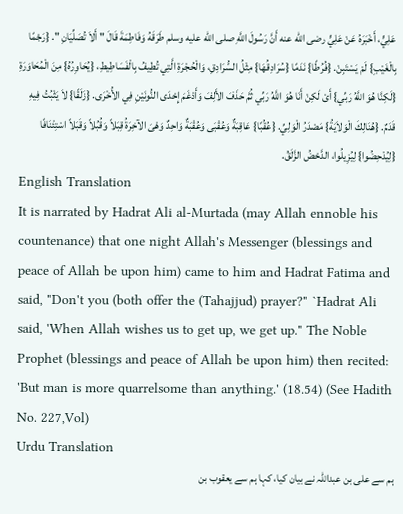عَلِيٍّ، أَخْبَرَهُ عَنْ عَلِيٍّ رضى الله عنه أَنَّ رَسُولَ اللَّهِ صلى الله عليه وسلم طَرَقَهُ وَفَاطِمَةَ قَالَ " أَلاَ تُصَلِّيَانِ ". {رَجْمًا بِالْغَيْبِ} لَمْ يَسْتَبِنْ. {فُرُطًا} نَدَمًا {سُرَادِقُهَا} مِثْلُ السُّرَادِقِ، وَالْحُجْرَةِ الَّتِي تُطِيفُ بِالْفَسَاطِيطِ، {يُحَاوِرُهُ} مِنَ الْمُحَاوَرَةِ {لَكِنَّا هُوَ اللَّهُ رَبِّي} أَىْ لَكِنْ أَنَا هُوَ اللَّهُ رَبِّي ثُمَّ حَذَفَ الأَلِفَ وَأَدْغَمَ إِحْدَى النُّونَيْنِ فِي الأُخْرَى. {زَلَقًا} لاَ يَثْبُتُ فِيهِ قَدَمٌ. {هُنَالِكَ الْوَلاَيَةُ} مَصْدَرُ الْوَلِيِّ. {عُقُبًا} عَاقِبَةٌ وَعُقْبَى وَعُقْبَةٌ وَاحِدٌ وَهْىَ الآخِرَةُ قِبَلاً وَقُبُلاً وَقَبَلاً اسْتِئْنَافًا {لِيُدْحِضُوا} لِيُزِيلُوا، الدَّحْضُ الزَّلَقُ.
English Translation
It is narrated by Hadrat Ali al-Murtada (may Allah ennoble his countenance) that one night Allah's Messenger (blessings and peace of Allah be upon him) came to him and Hadrat Fatima and said, "Don't you (both offer the (Tahajjud) prayer?" `Hadrat Ali said, 'When Allah wishes us to get up, we get up." The Noble Prophet (blessings and peace of Allah be upon him) then recited: 'But man is more quarrelsome than anything.' (18.54) (See Hadith No. 227,Vol)
Urdu Translation
ہم سے علی بن عبداللہ نے بیان کیا، کہا ہم سے یعقوب بن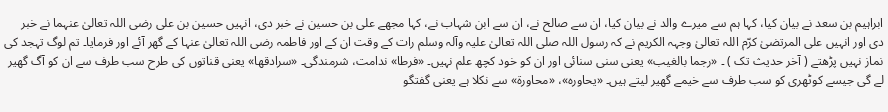ابراہیم بن سعد نے بیان کیا، کہا ہم سے میرے والد نے بیان کیا، ان سے صالح نے، ان سے ابن شہاب نے، کہا مجھے علی بن حسین نے خبر دی، انہیں حسین بن علی رضی اللہ تعالیٰ عنہما نے خبر دی اور انہیں علی المرتضیٰ کرّم اللہ تعالیٰ وجہہ الکریم نے کہ رسول اللہ صلی اللہ تعالیٰ علیہ وآلہ وسلم رات کے وقت ان کے اور فاطمہ رضی اللہ تعالیٰ عنہا کے گھر آئے اور فرمایا۔ تم لوگ تہجد کی نماز نہیں پڑھتے ( آخر حدیث تک ) ۔ «رجما بالغيب» یعنی سنی سنائی اور ان کو خود کچھ علم نہیں۔ «فرطا» ندامت، شرمندگی۔ «سرادقها» یعنی قناتوں کی طرح سب طرف سے ان کو آگ گھیر لے گی جیسے کوٹھری کو سب طرف سے خیمے گھیر لیتے ہیں۔ «يحاوره»، «محاورة» سے نکلا ہے یعنی گفتگو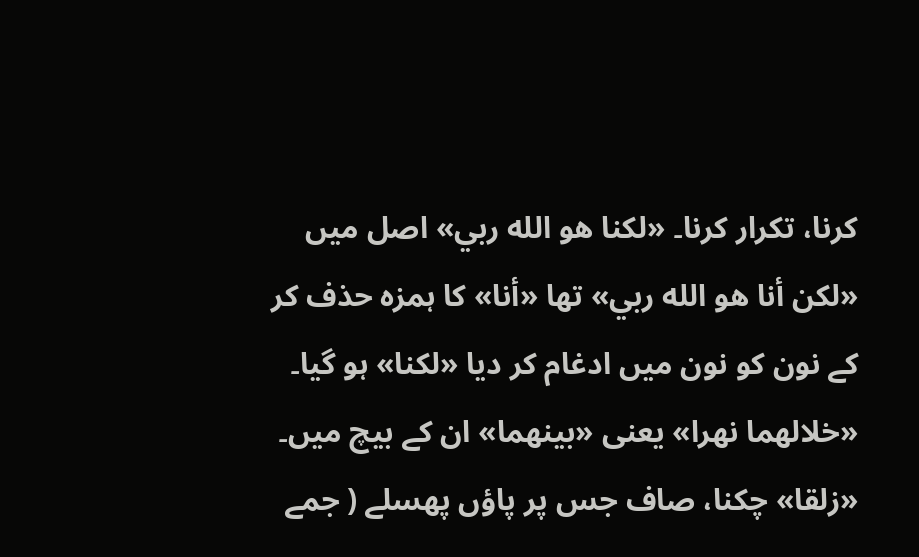کرنا، تکرار کرنا۔ «لكنا هو الله ربي» اصل میں «لكن أنا هو الله ربي» تھا «أنا» کا ہمزہ حذف کر کے نون کو نون میں ادغام کر دیا «لكنا» ہو گیا۔ «خلالهما نهرا» یعنی «بينهما» ان کے بیچ میں۔ «زلقا» چکنا، صاف جس پر پاؤں پھسلے ( جمے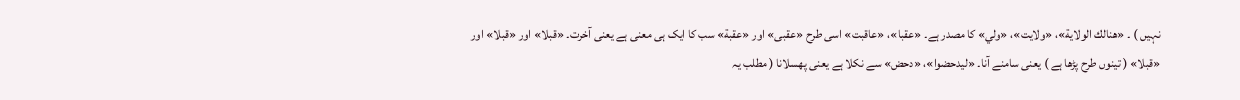نہیں ) ۔ «هنالك الولاية»، «ولايت»، «ولي» کا مصدر ہے۔ «عقبا»، «عاقبت» اسی طرح «عقبى» اور «عقبة» سب کا ایک ہی معنی ہے یعنی آخرت۔ «قبلا» اور «قبلا» اور «قبلا» ( تینوں طرح پڑھا ہے ) یعنی سامنے آنا۔ «ليدحضوا»، «دحض» سے نکلا ہے یعنی پھسلانا ( مطلب یہ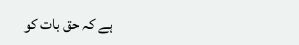ہے کہ حق بات کو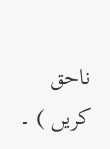ناحق کریں ) ۔